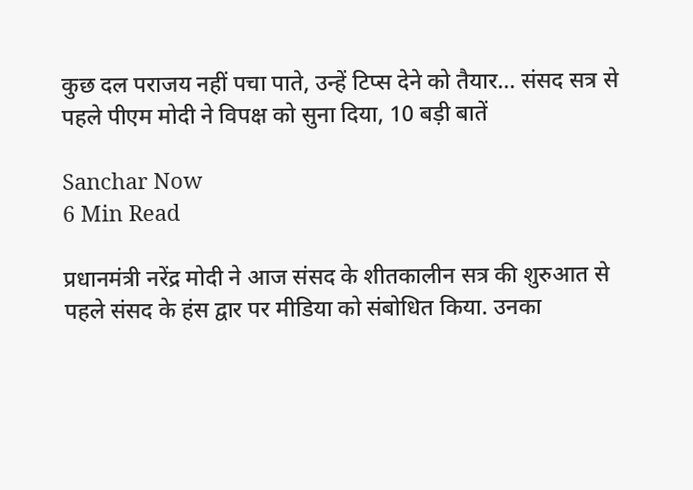कुछ दल पराजय नहीं पचा पाते, उन्हें टिप्स देने को तैयार… संसद सत्र से पहले पीएम मोदी ने विपक्ष को सुना दिया, 10 बड़ी बातें

Sanchar Now
6 Min Read

प्रधानमंत्री नरेंद्र मोदी ने आज संसद के शीतकालीन सत्र की शुरुआत से पहले संसद के हंस द्वार पर मीडिया को संबोधित किया. उनका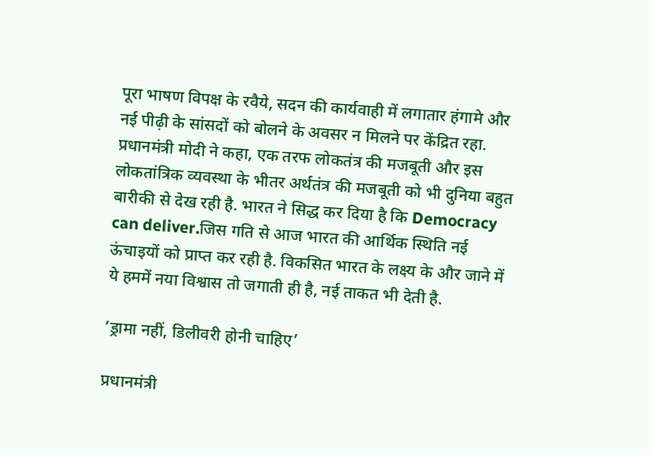पूरा भाषण विपक्ष के रवैये, सदन की कार्यवाही में लगातार हंगामे और नई पीढ़ी के सांसदों को बोलने के अवसर न मिलने पर केंद्रित रहा. प्रधानमंत्री मोदी ने कहा, एक तरफ लोकतंत्र की मजबूती और इस लोकतांत्रिक व्यवस्था के भीतर अर्थतंत्र की मजबूती को भी दुनिया बहुत बारीकी से देख रही है. भारत ने सिद्ध कर दिया है कि Democracy can deliver.जिस गति से आज भारत की आर्थिक स्थिति नई ऊंचाइयों को प्राप्त कर रही है. विकसित भारत के लक्ष्य के और जाने में ये हममें नया विश्वास तो जगाती ही है, नई ताकत भी देती है.

‘ड्रामा नहीं, डिलीवरी होनी चाहिए’

प्रधानमंत्री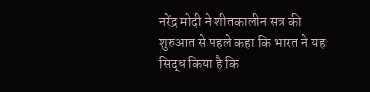नरेंद्र मोदी ने शीतकालीन सत्र की शुरुआत से पहले कहा कि भारत ने यह सिद्ध किया है कि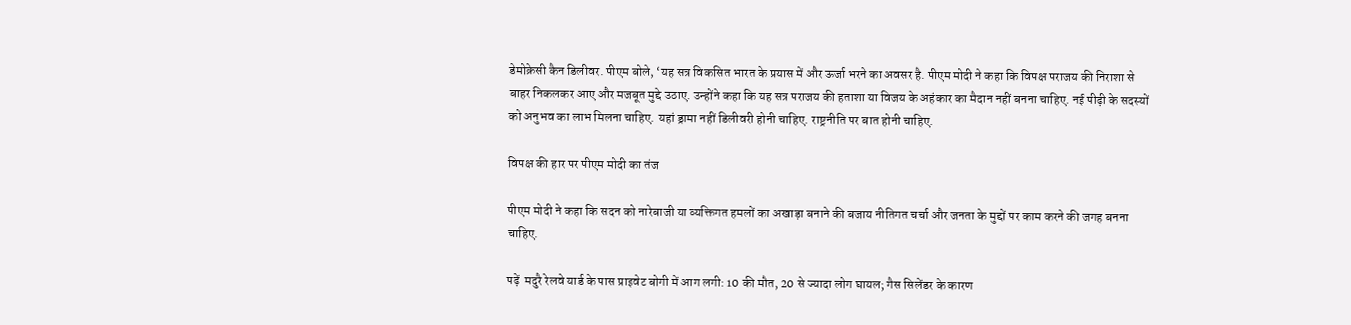डेमोक्रेसी कैन डिलीवर. पीएम बोले, ‘यह सत्र विकसित भारत के प्रयास में और ऊर्जा भरने का अवसर है. पीएम मोदी ने कहा कि विपक्ष पराजय की निराशा से बाहर निकलकर आए और मजबूत मुद्दे उठाए. उन्होंने कहा कि यह सत्र पराजय की हताशा या विजय के अहंकार का मैदान नहीं बनना चाहिए. नई पीढ़ी के सदस्यों को अनुभव का लाभ मिलना चाहिए. यहां ड्रामा नहीं डिलीवरी होनी चाहिए. राष्ट्रनीति पर बात होनी चाहिए.

विपक्ष की हार पर पीएम मोदी का तंज

पीएम मोदी ने कहा कि सदन को नारेबाजी या व्यक्तिगत हमलों का अखाड़ा बनाने की बजाय नीतिगत चर्चा और जनता के मुद्दों पर काम करने की जगह बनना चाहिए.

पढ़ें  मदुरै रेलवे यार्ड के पास प्राइवेट बोगी में आग लगी: 10 की मौत, 20 से ज्यादा लोग घायल; गैस सिलेंडर के कारण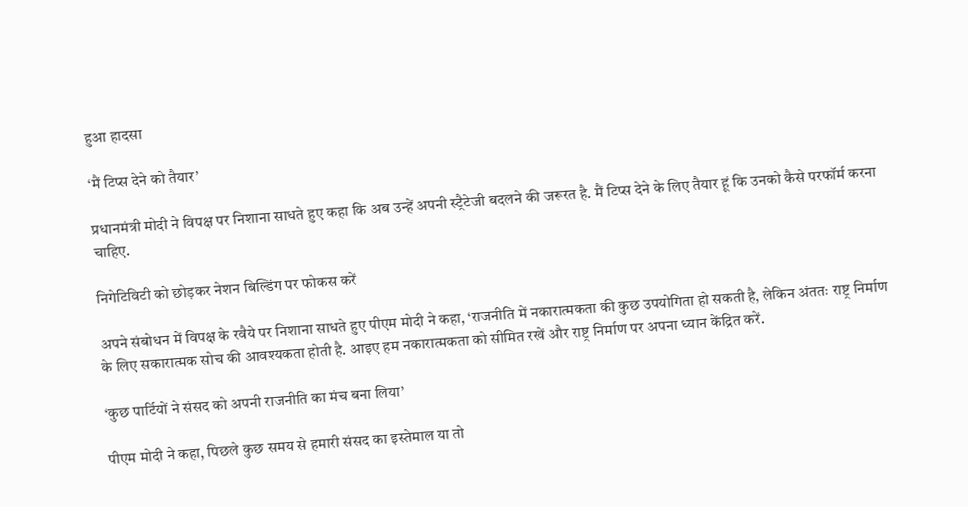हुआ हादसा

‘मैं टिप्स देने को तैयार’

प्रधानमंत्री मोदी ने विपक्ष पर निशाना साधते हुए कहा कि अब उन्हें अपनी स्ट्रैटेजी बदलने की जरूरत है. मैं टिप्स देने के लिए तैयार हूं कि उनको कैसे परफॉर्म करना चाहिए.

निगेटिविटी को छोड़कर नेशन बिल्डिंग पर फोकस करें

अपने संबोधन में विपक्ष के रवैये पर निशाना साधते हुए पीएम मोदी ने कहा, ‘राजनीति में नकारात्मकता की कुछ उपयोगिता हो सकती है, लेकिन अंततः राष्ट्र निर्माण के लिए सकारात्मक सोच की आवश्यकता होती है. आइए हम नकारात्मकता को सीमित रखें और राष्ट्र निर्माण पर अपना ध्यान केंद्रित करें.

‘कुछ पार्टियों ने संसद को अपनी राजनीति का मंच बना लिया’

पीएम मोदी ने कहा, पिछले कुछ समय से हमारी संसद का इस्तेमाल या तो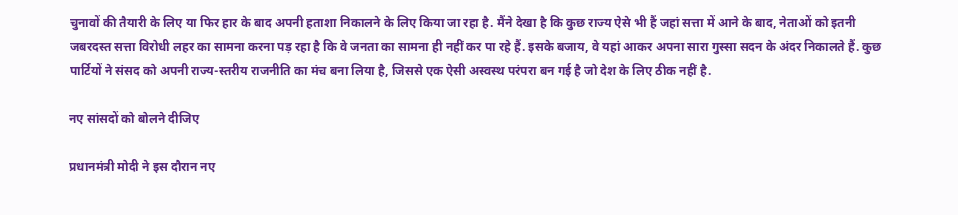चुनावों की तैयारी के लिए या फिर हार के बाद अपनी हताशा निकालने के लिए किया जा रहा है. मैंने देखा है कि कुछ राज्य ऐसे भी हैं जहां सत्ता में आने के बाद, नेताओं को इतनी जबरदस्त सत्ता विरोधी लहर का सामना करना पड़ रहा है कि वे जनता का सामना ही नहीं कर पा रहे हैं. इसके बजाय, वे यहां आकर अपना सारा गुस्सा सदन के अंदर निकालते हैं. कुछ पार्टियों ने संसद को अपनी राज्य-स्तरीय राजनीति का मंच बना लिया है, जिससे एक ऐसी अस्वस्थ परंपरा बन गई है जो देश के लिए ठीक नहीं है.

नए सांसदों को बोलने दीजिए

प्रधानमंत्री मोदी ने इस दौरान नए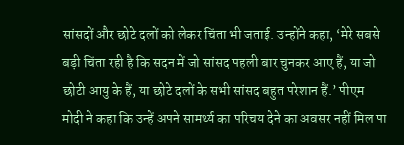सांसदों और छोटे दलों को लेकर चिंता भी जताई. उन्होंने कहा, ‘मेरे सबसे बड़ी चिंता रही है कि सदन में जो सांसद पहली बार चुनकर आए हैं, या जो छोटी आयु के हैं, या छोटे दलों के सभी सांसद बहुत परेशान हैं.’ पीएम मोदी ने कहा कि उन्हें अपने सामर्थ्य का परिचय देने का अवसर नहीं मिल पा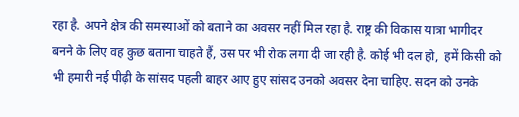रहा है. अपने क्षेत्र की समस्याओं को बताने का अवसर नहीं मिल रहा है. राष्ट्र की विकास यात्रा भागीदर बनने के लिए वह कुछ बताना चाहते हैं, उस पर भी रोक लगा दी जा रही है. कोई भी दल हो,  हमें किसी को भी हमारी नई पीढ़ी के सांसद पहली बाहर आए हुए सांसद उनको अवसर देना चाहिए. सदन को उनके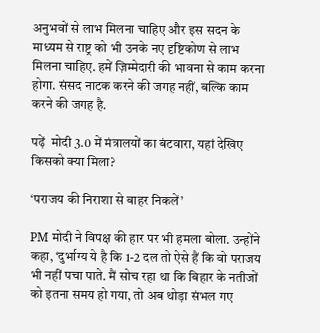अनुभवों से लाभ मिलना चाहिए और इस सदन के माध्यम से राष्ट्र को भी उनके नए दृष्टिकोण से लाभ मिलना चाहिए. हमें ज़िम्मेदारी की भावना से काम करना होगा. संसद नाटक करने की जगह नहीं, बल्कि काम करने की जगह है.

पढ़ें  मोदी 3.0 में मंत्रालयों का बंटवारा, यहां देखिए किसको क्या मिला?

‘पराजय की निराशा से बाहर निकलें’

PM मोदी ने विपक्ष की हार पर भी हमला बोला. उन्होंने  कहा, ‘दुर्भाग्य ये है कि 1-2 दल तो ऐसे हैं कि वो पराजय भी नहीं पचा पाते. मैं सोच रहा था कि बिहार के नतीजों को इतना समय हो गया, तो अब थोड़ा संभल गए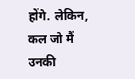होंगे. लेकिन, कल जो मैं उनकी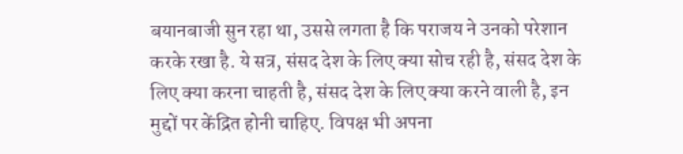बयानबाजी सुन रहा था, उससे लगता है कि पराजय ने उनको परेशान करके रखा है. ये सत्र, संसद देश के लिए क्या सोच रही है, संसद देश के लिए क्या करना चाहती है, संसद देश के लिए क्या करने वाली है, इन मुद्दों पर केंद्रित होनी चाहिए. विपक्ष भी अपना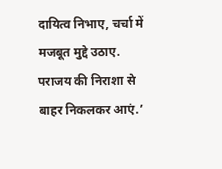दायित्व निभाए, चर्चा में मजबूत मुद्दे उठाए. पराजय की निराशा से बाहर निकलकर आएं.’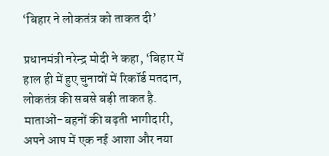‘बिहार ने लोकतंत्र को ताकत दी’

प्रधानमंत्री नरेन्द्र मोदी ने कहा, ‘बिहार में हाल ही में हुए चुनावों में रिकॉर्ड मतदान, लोकतंत्र की सबसे बड़ी ताकत है. माताओं-बहनों की बढ़ती भागीदारी, अपने आप में एक नई आशा और नया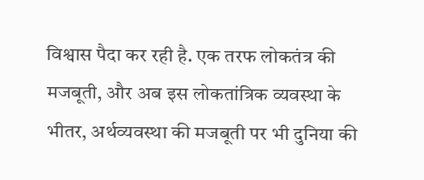विश्वास पैदा कर रही है. एक तरफ लोकतंत्र की मजबूती, और अब इस लोकतांत्रिक व्यवस्था के भीतर, अर्थव्यवस्था की मजबूती पर भी दुनिया की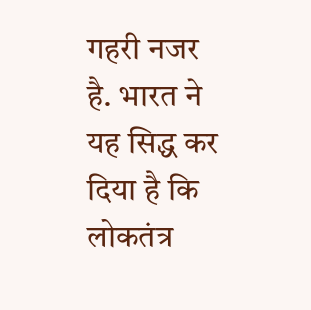गहरी नजर है. भारत ने यह सिद्ध कर दिया है कि लोकतंत्र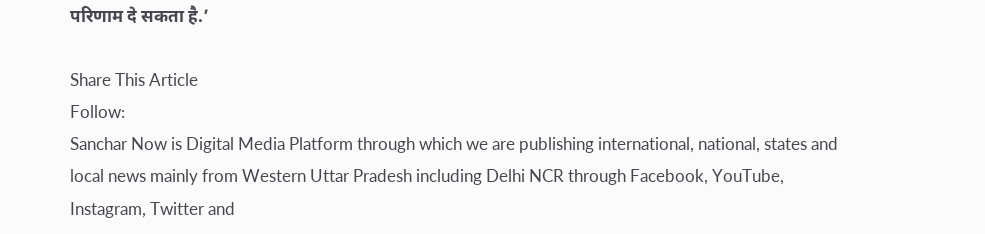परिणाम दे सकता है.’

Share This Article
Follow:
Sanchar Now is Digital Media Platform through which we are publishing international, national, states and local news mainly from Western Uttar Pradesh including Delhi NCR through Facebook, YouTube, Instagram, Twitter and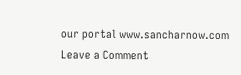our portal www.sancharnow.com
Leave a Comment